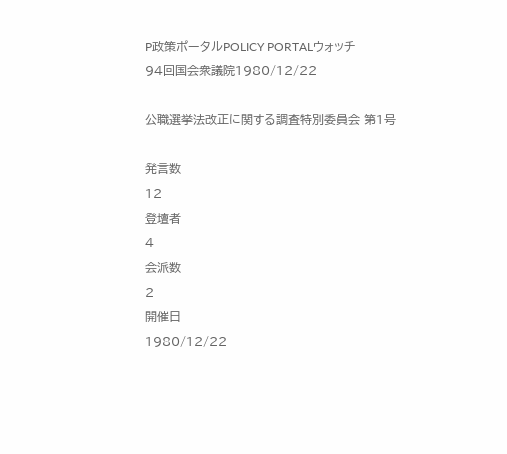P政策ポータルPOLICY PORTALウォッチ
94回国会衆議院1980/12/22

公職選挙法改正に関する調査特別委員会 第1号

発言数
12
登壇者
4
会派数
2
開催日
1980/12/22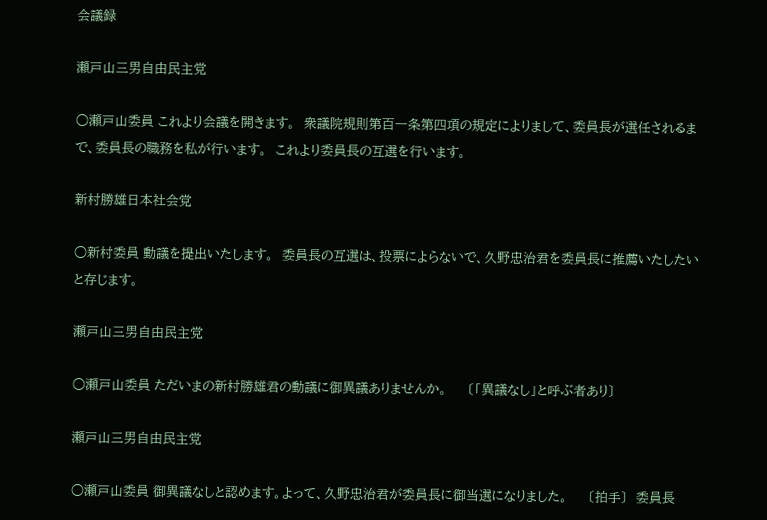会議録

瀬戸山三男自由民主党

○瀬戸山委員 これより会議を開きます。  衆議院規則第百一条第四項の規定によりまして、委員長が選任されるまで、委員長の職務を私が行います。  これより委員長の互選を行います。

新村勝雄日本社会党

○新村委員 動議を提出いたします。  委員長の互選は、投票によらないで、久野忠治君を委員長に推薦いたしたいと存じます。

瀬戸山三男自由民主党

○瀬戸山委員 ただいまの新村勝雄君の動議に御異議ありませんか。     〔「異議なし」と呼ぶ者あり〕

瀬戸山三男自由民主党

○瀬戸山委員 御異議なしと認めます。よって、久野忠治君が委員長に御当選になりました。     〔拍手〕  委員長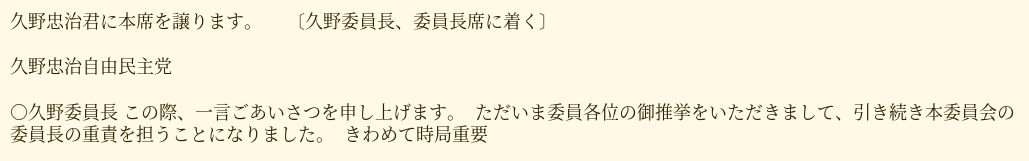久野忠治君に本席を譲ります。     〔久野委員長、委員長席に着く〕

久野忠治自由民主党

○久野委員長 この際、一言ごあいさつを申し上げます。  ただいま委員各位の御推挙をいただきまして、引き続き本委員会の委員長の重責を担うことになりました。  きわめて時局重要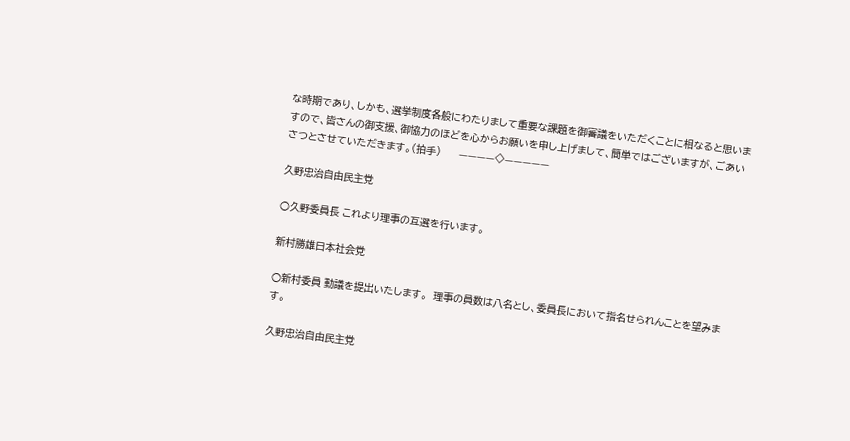な時期であり、しかも、選挙制度各般にわたりまして重要な課題を御審議をいただくことに相なると思いますので、皆さんの御支援、御協力のほどを心からお願いを申し上げまして、簡単ではございますが、ごあいさつとさせていただきます。(拍手)      ————◇—————

久野忠治自由民主党

○久野委員長 これより理事の互選を行います。

新村勝雄日本社会党

○新村委員 動議を提出いたします。  理事の員数は八名とし、委員長において指名せられんことを望みます。

久野忠治自由民主党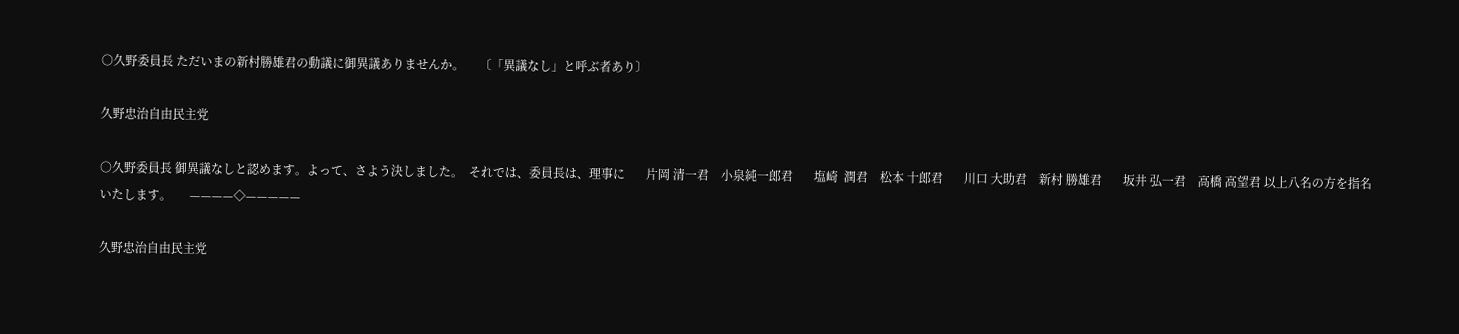○久野委員長 ただいまの新村勝雄君の動議に御異議ありませんか。     〔「異議なし」と呼ぶ者あり〕

久野忠治自由民主党

○久野委員長 御異議なしと認めます。よって、さよう決しました。  それでは、委員長は、理事に       片岡 清一君    小泉純一郎君       塩崎  潤君    松本 十郎君       川口 大助君    新村 勝雄君       坂井 弘一君    高橋 高望君 以上八名の方を指名いたします。      ————◇—————

久野忠治自由民主党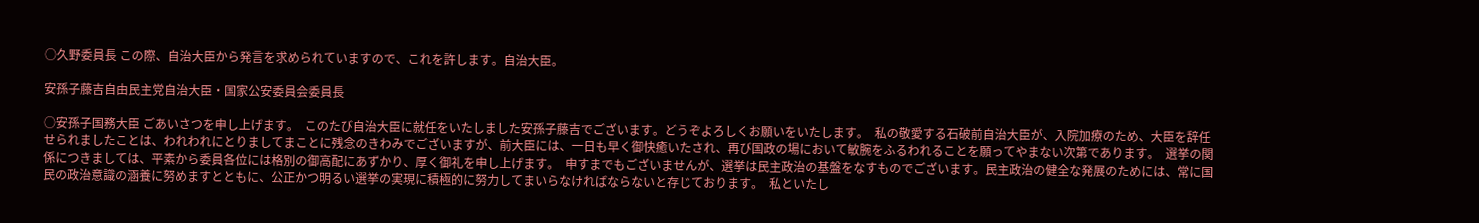○久野委員長 この際、自治大臣から発言を求められていますので、これを許します。自治大臣。

安孫子藤吉自由民主党自治大臣・国家公安委員会委員長

○安孫子国務大臣 ごあいさつを申し上げます。  このたび自治大臣に就任をいたしました安孫子藤吉でございます。どうぞよろしくお願いをいたします。  私の敬愛する石破前自治大臣が、入院加療のため、大臣を辞任せられましたことは、われわれにとりましてまことに残念のきわみでございますが、前大臣には、一日も早く御快癒いたされ、再び国政の場において敏腕をふるわれることを願ってやまない次第であります。  選挙の関係につきましては、平素から委員各位には格別の御高配にあずかり、厚く御礼を申し上げます。  申すまでもございませんが、選挙は民主政治の基盤をなすものでございます。民主政治の健全な発展のためには、常に国民の政治意識の涵養に努めますとともに、公正かつ明るい選挙の実現に積極的に努力してまいらなければならないと存じております。  私といたし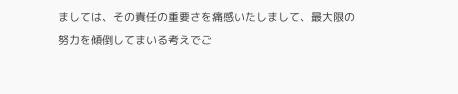ましては、その責任の重要さを痛感いたしまして、最大限の努力を傾倒してまいる考えでご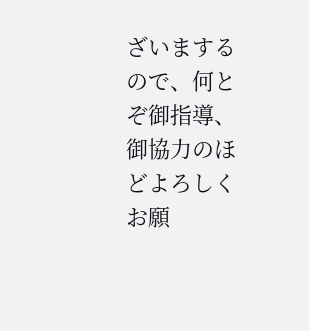ざいまするので、何とぞ御指導、御協力のほどよろしくお願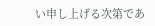い申し上げる次第であ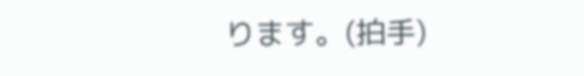ります。(拍手)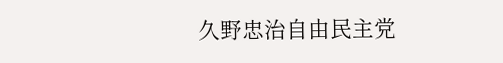久野忠治自由民主党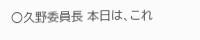○久野委員長 本日は、これ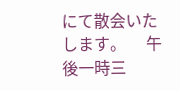にて散会いたします。     午後一時三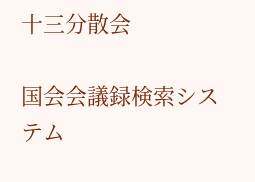十三分散会

国会会議録検索システム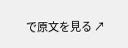で原文を見る ↗